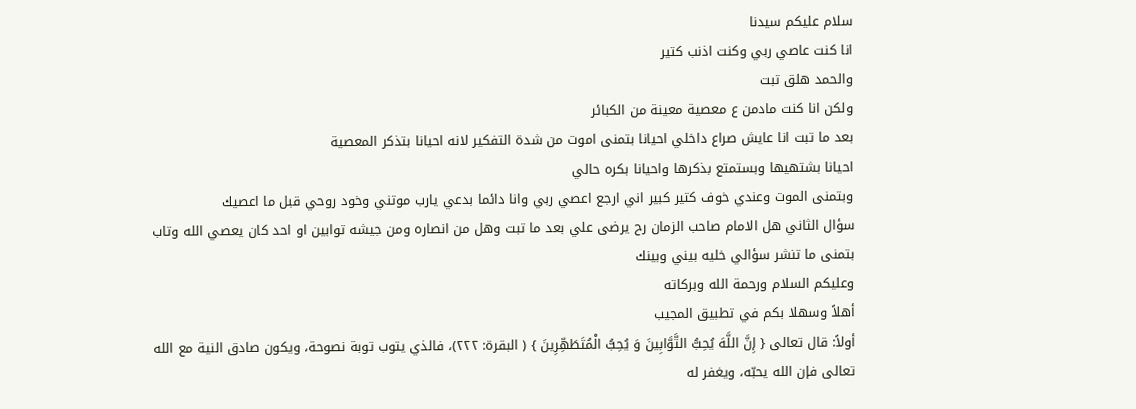سلام عليكم سيدنا
انا كنت عاصي ربي وكنت اذنب كتير
والحمد هلق تبت
ولكن انا كنت مادمن ع معصية معينة من الكبائر
بعد ما تبت انا عايش صراع داخلي احيانا بتمنى اموت من شدة التفكير لانه احيانا بتذكر المعصية
احيانا بشتهيها وبستمتع بذكرها واحيانا بكره حالي
وبتمنى الموت وعندي خوف كتير كبير اني ارجع اعصي ربي وانا دائما بدعي يارب موتني وخود روحي قبل ما اعصيك
سؤال الثاني هل الامام صاحب الزمان رح يرضى علي بعد ما تبت وهل من انصاره ومن جيشه توابين او احد كان يعصي الله وتاب
بتمنى ما تنشر سؤالي خليه بيني وبينك
وعليكم السلام ورحمة الله وبركاته
أهلاً وسهلا بكم في تطبيق المجيب
أولاً: قال تعالى { إِنَّ اللَّهَ يُحِبُّ التَّوَّابِينَ وَ يُحِبُّ الْمُتَطَهِّرِينَ } ( البقرة: ٢٢٢)، فالذي يتوب توبة نصوحة، ويكون صادق النية مع الله تعالى فإن الله يحبّه، ويغفر له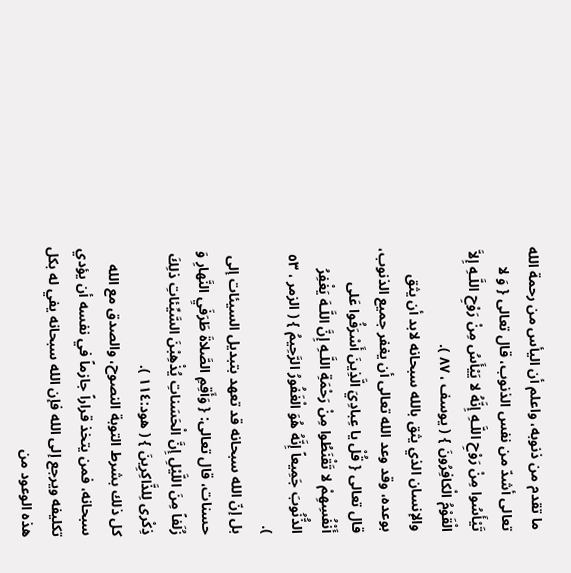ما تقدم من ذنوبه، واعلم أن اليأس من رحمة الله تعالى أشدّ من نفس الذنوب، قال تعالى { وَ لا تَيْأَسُوا مِنْ رَوْحِ اللَّـهِ إِنَّهُ لا يَيْأَسُ مِنْ رَوْحِ اللَّـهِ إِلاَّ الْقَوْمُ الْكافِرُونَ } ( يوسف ، ٨٧ ).
والإنسان الذي يثق بالله سبحانه لابد أن يثق بوعده، وقد وعد الله تعالى أن يغفر جميع الذنوب، قال تعالى { قُلْ يا عِبادِيَ الَّذِينَ أَسْرَفُوا عَلى أَنْفُسِهِمْ لا تَقْنَطُوا مِنْ رَحْمَةِ اللَّـهِ إِنَّ اللَّـهَ يَغْفِرُ الذُّنُوبَ جَمِيعاً إِنَّهُ هُوَ الْغَفُورُ الرَّحِيمُ } ( الزمر ، ٥٣ ).
بل إنّ الله سبحانه قد تعهد بتبديل السيئات إلى حسنات، قال تعالى: { وَأَقِمِ الصَّلاةَ طَرَفَيِ النَّهارِ وَ زُلَفاً مِنَ اللَّيْلِ إِنَّ الْحَسَناتِ يُذْهِبْنَ السَّيِّئاتِ ذلِكَ ذِكْرى لِلذَّاكِرِينَ } ( هود:١١٤ ).
كل ذلك بشرط التوبة النصوح، والصدق مع الله سبحانه، فمن يتخذ قراراً جازماً في نفسه أن يؤدي تكليفه ويرجع إلى الله فإن الله سبحانه يفي له بكل هذه الوعود من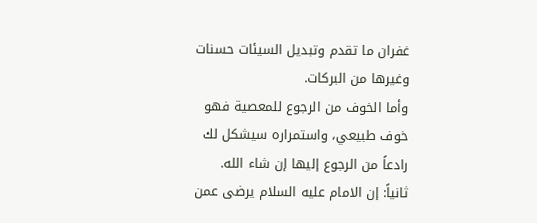غفران ما تقدم وتبديل السيئات حسنات وغيرها من البركات.
وأما الخوف من الرجوع للمعصية فهو خوف طبيعي، واستمراره سيشكل لك رادعاً من الرجوع إليها إن شاء الله.
ثانياً: إن الامام عليه السلام يرضى عمن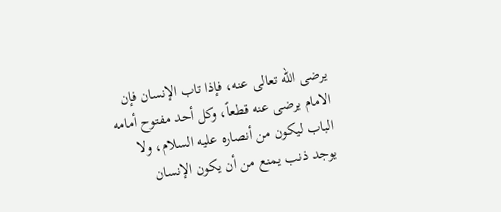يرضى الله تعالى عنه، فإذا تاب الإنسان فإن الامام يرضى عنه قطعاً، وكل أحد مفتوح أمامه الباب ليكون من أنصاره عليه السلام، ولا يوجد ذنب يمنع من أن يكون الإنسان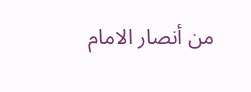من أنصار الامام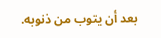بعد أن يتوب من ذنوبه.